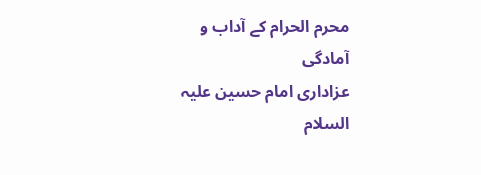محرم الحرام کے آداب و آمادگی
عزاداری امام حسین علیہ السلام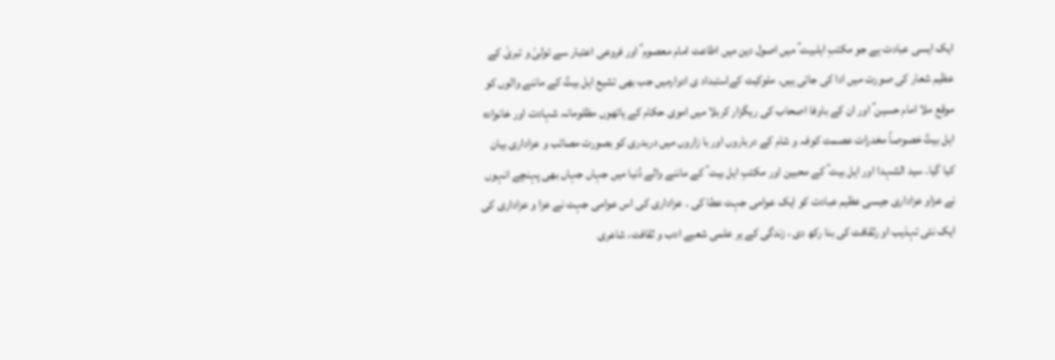ایک ایسی عبادت ہے جو مکتبِ اہلبیت ؑ میں اصول دین میں اطاعت امام معصوم ؑ اور فروعی اعتبار سے تولیٰ و تبریٰ کے عظیم شعار کی صورت میں ادا کی جاتی ہیں۔ ملوکیت کےاستبداد ی ادوارمیں جب بھی تشیع اہل بیتؑ کے ماننے والوں کو موقع ملا امام حسین ؑ اور ان کے باوفا اصحاب کی ریگزار کربلا میں اموی حکام کے ہاتھوں مظلومانہ شہادت اور خانوادہ اہل بیتؑ خصوصاً مخدرات عصمت کوفہ و شام کے درباروں اور با زاروں میں دربدری کو بصورت مصائب و عزاداری بیان کیا گیا۔ سید الشہدا اور اہل بیت ؑ کے محبین اور مکتبِ اہل بیت ؑ کے ماننے والے دُنیا میں جہاں جہاں بھی پہنچے انہوں نے عزاو عزاداری جیسی عظیم عبادت کو ایک عوامی جہت عطا کی ۔ عزاداری کی اس عوامی جہت نے عزا و عزاداری کی ایک نئی تہذیب او رثقافت کی بنا رکھ دی ، زندگی کے ہر علمی شعبے ادب و ثقافت، شاعری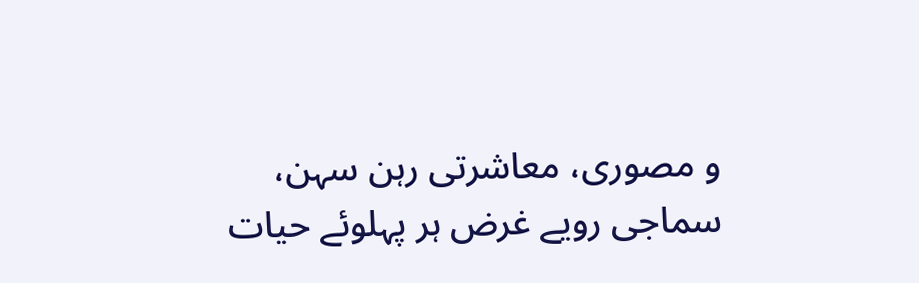و مصوری، معاشرتی رہن سہن، سماجی رویے غرض ہر پہلوئے حیات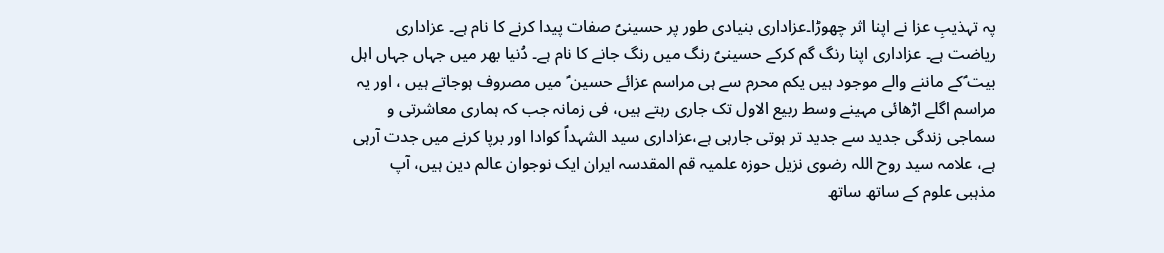پہ تہذیبِ عزا نے اپنا اثر چھوڑا۔عزاداری بنیادی طور پر حسینیؑ صفات پیدا کرنے کا نام ہے۔ عزاداری ریاضت ہے۔ عزاداری اپنا رنگ گم کرکے حسینیؑ رنگ میں رنگ جانے کا نام ہے۔ دُنیا بھر میں جہاں جہاں اہل بیت ؑکے ماننے والے موجود ہیں یکم محرم سے ہی مراسم عزائے حسین ؑ میں مصروف ہوجاتے ہیں ، اور یہ مراسم اگلے اڑھائی مہینے وسط ربیع الاول تک جاری رہتے ہیں، فی زمانہ جب کہ ہماری معاشرتی و سماجی زندگی جدید سے جدید تر ہوتی جارہی ہے،عزاداری سید الشہداؑ کوادا اور برپا کرنے میں جدت آرہی ہے، علامہ سید روح اللہ رضوی نزیل حوزہ علمیہ قم المقدسہ ایران ایک نوجوان عالم دین ہیں، آپ مذہبی علوم کے ساتھ ساتھ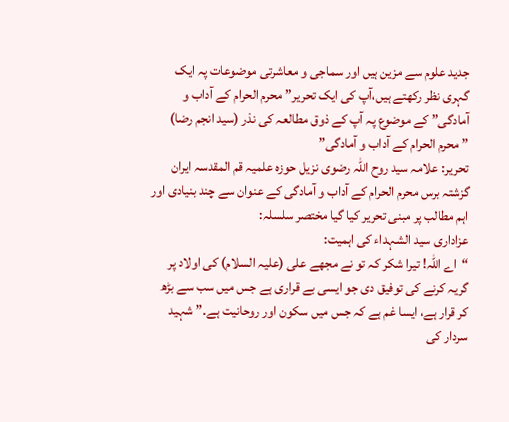جدید علوم سے مزین ہیں اور سماجی و معاشرتی موضوعات پہ ایک گہری نظر رکھتے ہیں،آپ کی ایک تحریر” محرم الحرام کے آداب و آمادگی” کے موضوع پہ آپ کے ذوق مطالعہ کی نذر (سید انجم رضا)
” محرم الحرام کے آداب و آمادگی”
تحریر: علامہ سید روح اللہ رضوی نزیل حوزہ علمیہ قم المقدسہ ایران
گزشتہ برس محرم الحرام کے آداب و آمادگی کے عنوان سے چند بنیادی اور اہم مطالب پر مبنی تحریر کیا گیا مختصر سلسلہ:
عزاداری سید الشہداء کی اہمیت:
“اے اللہ! تیرا شکر کہ تو نے مجھے علی (علیہ السلام) کی اولاد پر گریہ کرنے کی توفیق دی جو ایسی بے قراری ہے جس میں سب سے بڑھ کر قرار ہے، ایسا غم ہے کہ جس میں سکون اور روحانیت ہے۔” شہید سردار کی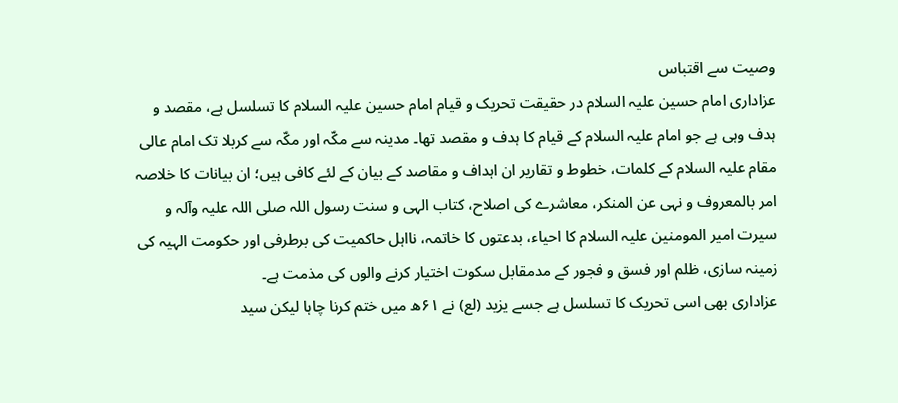وصیت سے اقتباس
عزاداری امام حسین علیہ السلام در حقیقت تحریک و قیام امام حسین علیہ السلام کا تسلسل ہے، مقصد و ہدف وہی ہے جو امام علیہ السلام کے قیام کا ہدف و مقصد تھا۔ مدینہ سے مکّہ اور مکّہ سے کربلا تک امام عالی مقام علیہ السلام کے کلمات، خطوط و تقاریر ان اہداف و مقاصد کے بیان کے لئے کافی ہیں؛ ان بیانات کا خلاصہ امر بالمعروف و نہی عن المنکر، معاشرے کی اصلاح، کتاب الہی و سنت رسول اللہ صلی اللہ علیہ وآلہ و سیرت امیر المومنین علیہ السلام کا احیاء، بدعتوں کا خاتمہ، نااہل حاکمیت کی برطرفی اور حکومت الہیہ کی زمینہ سازی، ظلم اور فسق و فجور کے مدمقابل سکوت اختیار کرنے والوں کی مذمت ہے۔
عزاداری بھی اسی تحریک کا تسلسل ہے جسے یزید (لع) نے ۶۱ھ میں ختم کرنا چاہا لیکن سید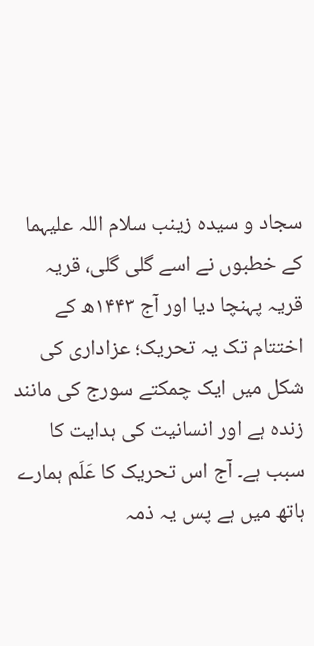سجاد و سیدہ زینب سلام اللہ علیہما کے خطبوں نے اسے گلی گلی، قریہ قریہ پہنچا دیا اور آج ۱۴۴۳ھ کے اختتام تک یہ تحریک؛ عزاداری کی شکل میں ایک چمکتے سورج کی مانند زندہ ہے اور انسانیت کی ہدایت کا سبب ہے۔ آج اس تحریک کا عَلَم ہمارے ہاتھ میں ہے پس یہ ذمہ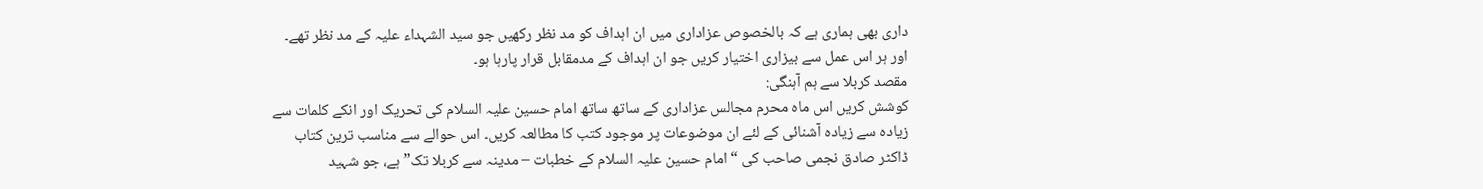داری بھی ہماری ہے کہ بالخصوص عزاداری میں ان اہداف کو مد نظر رکھیں جو سید الشہداء علیہ کے مد نظر تھے۔ اور ہر اس عمل سے بیزاری اختیار کریں جو ان اہداف کے مدمقابل قرار پارہا ہو۔
مقصد کربلا سے ہم آہنگی:
کوشش کریں اس ماہ محرم مجالس عزاداری کے ساتھ ساتھ امام حسین علیہ السلام کی تحریک اور انکے کلمات سے زیادہ سے زیادہ آشنائی کے لئے ان موضوعات پر موجود کتب کا مطالعہ کریں۔ اس حوالے سے مناسب ترین کتاب ڈاکٹر صادق نجمی صاحب کی “امام حسین علیہ السلام کے خطبات – مدینہ سے کربلا تک” ہے، جو شہید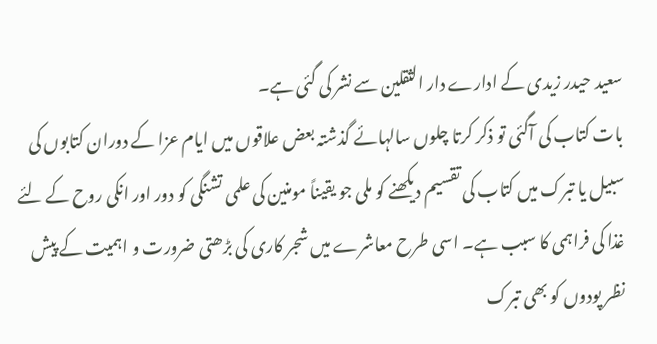سعید حیدر زیدی کے ادارے دار الثقلین سے نشر کی گئی ہے۔
بات کتاب کی آگئی تو ذکر کرتا چلوں سالہائے گذشتہ بعض علاقوں میں ایام عزا کے دوران کتابوں کی سبیل یا تبرک میں کتاب کی تقسیم دیکھنے کو ملی جو یقیناً مومنین کی علمی تشنگی کو دور اور انکی روح کے لئے غذا کی فراہمی کا سبب ہے۔ اسی طرح معاشرے میں شجر کاری کی بڑھتی ضرورت و اہمیت کے پیش نظر پودوں کو بھی تبرک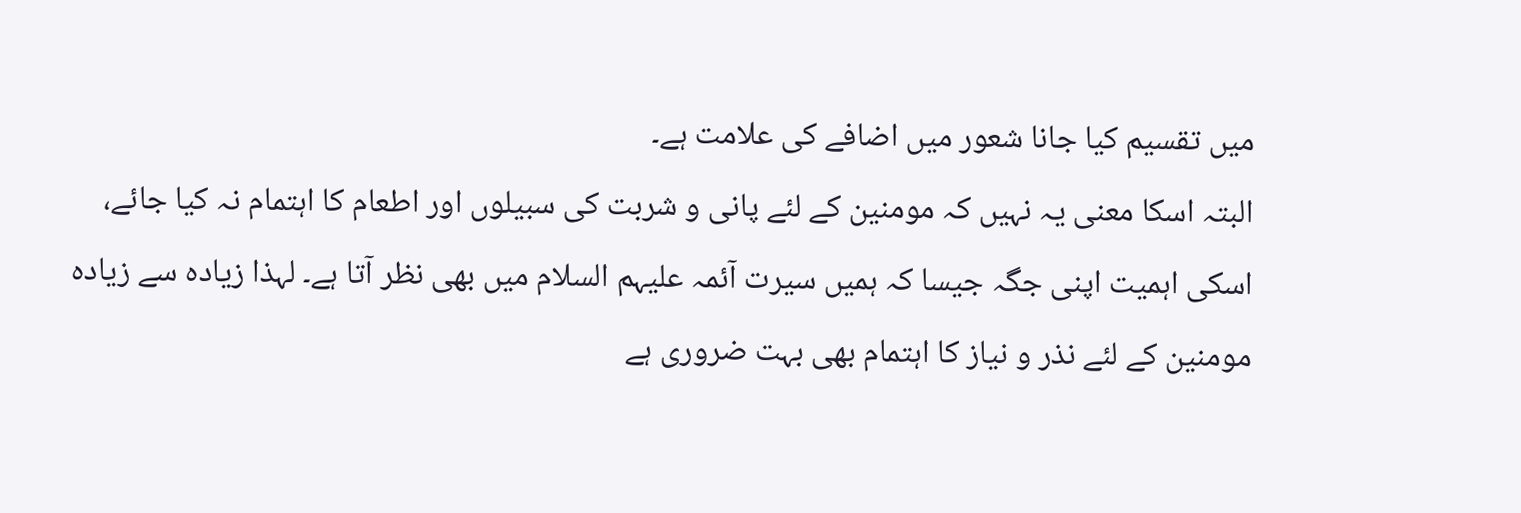میں تقسیم کیا جانا شعور میں اضافے کی علامت ہے۔
البتہ اسکا معنی یہ نہیں کہ مومنین کے لئے پانی و شربت کی سبیلوں اور اطعام کا اہتمام نہ کیا جائے، اسکی اہمیت اپنی جگہ جیسا کہ ہمیں سیرت آئمہ علیہم السلام میں بھی نظر آتا ہے۔ لہذا زیادہ سے زیادہ مومنین کے لئے نذر و نیاز کا اہتمام بھی بہت ضروری ہے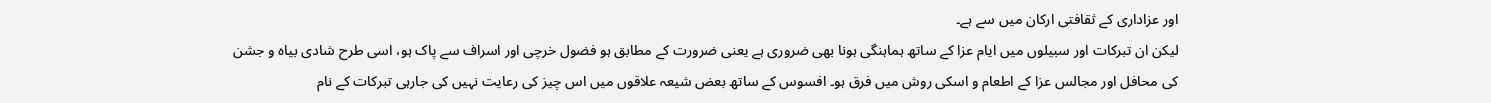اور عزاداری کے ثقافتی ارکان میں سے ہے۔
لیکن ان تبرکات اور سبیلوں میں ایام عزا کے ساتھ ہماہنگی ہونا بھی ضروری ہے یعنی ضرورت کے مطابق ہو فضول خرچی اور اسراف سے پاک ہو، اسی طرح شادی بیاہ و جشن کی محافل اور مجالس عزا کے اطعام و اسکی روش میں فرق ہو۔ افسوس کے ساتھ بعض شیعہ علاقوں میں اس چیز کی رعایت نہیں کی جارہی تبرکات کے نام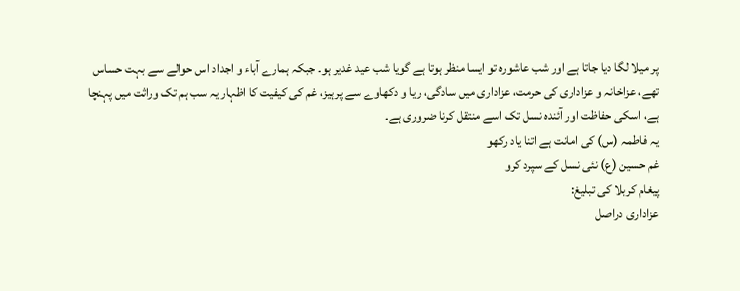پر میلا لگا دیا جاتا ہے اور شب عاشورہ تو ایسا منظر ہوتا ہے گویا شب عید غدیر ہو۔ جبکہ ہمارے آباء و اجداد اس حوالے سے بہت حساس تھے، عزاخانہ و عزاداری کی حرمت، عزاداری میں سادگی، ریا و دکھاوے سے پرہیز، غم کی کیفیت کا اظہار یہ سب ہم تک وراثت میں پہنچا ہے، اسکی حفاظت اور آئندہ نسل تک اسے منتقل کرنا ضروری ہے۔
یہ فاطمہ (س) کی امانت ہے اتنا یاد رکھو
غم حسین (ع) نئی نسل کے سپرد کرو
پیغام کربلا کی تبلیغ:
عزاداری دراصل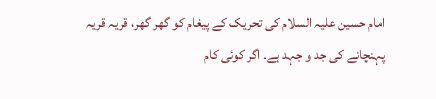امام حسین علیہ السلام کی تحریک کے پیغام کو گھر گھر، قریہ قریہ پہنچانے کی جد و جہد ہے۔ اگر کوئی کام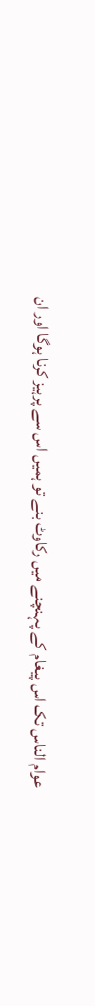عوام الناس تک اس پیغام کے پہنچنے میں رکاوٹ بنے تو ہمیں اس سے پرہیز کرنا ہوگا اور ان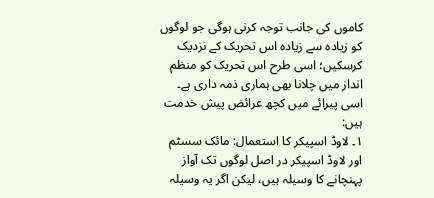کاموں کی جانب توجہ کرنی ہوگی جو لوگوں کو زیادہ سے زیادہ اس تحریک کے نزدیک کرسکیں؛ اسی طرح اس تحریک کو منظم انداز میں چلانا بھی ہماری ذمہ داری ہے۔ اسی پیرائے میں کچھ عرائض پیش خدمت ہیں:
۱۔ لاوڈ اسپیکر کا استعمال: مائک سسٹم اور لاوڈ اسپیکر در اصل لوگوں تک آواز پہنچانے کا وسیلہ ہیں، لیکن اگر یہ وسیلہ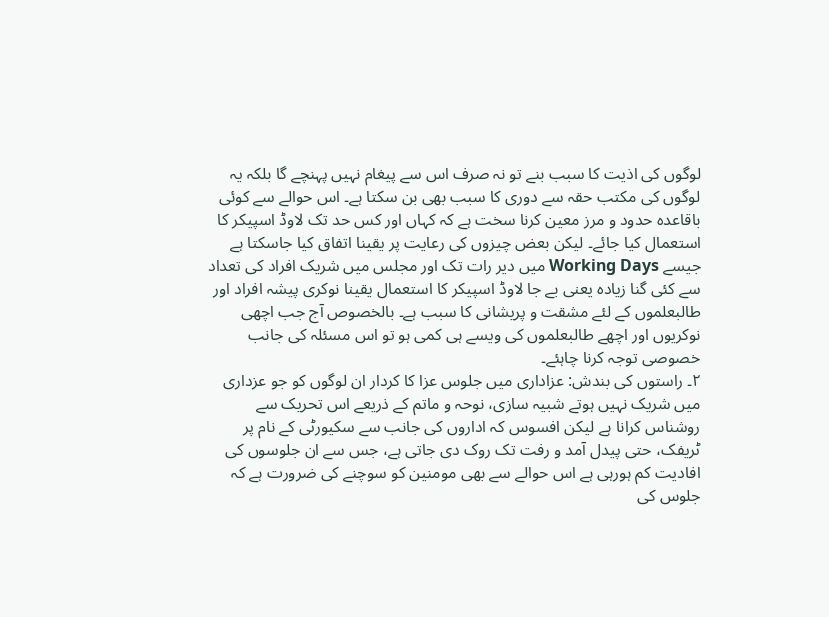لوگوں کی اذیت کا سبب بنے تو نہ صرف اس سے پیغام نہیں پہنچے گا بلکہ یہ لوگوں کی مکتب حقہ سے دوری کا سبب بھی بن سکتا ہے۔ اس حوالے سے کوئی باقاعدہ حدود و مرز معین کرنا سخت ہے کہ کہاں اور کس حد تک لاوڈ اسپیکر کا استعمال کیا جائے۔ لیکن بعض چیزوں کی رعایت پر یقینا اتفاق کیا جاسکتا ہے جیسے Working Days میں دیر رات تک اور مجلس میں شریک افراد کی تعداد سے کئی گنا زیادہ یعنی بے جا لاوڈ اسپیکر کا استعمال یقینا نوکری پیشہ افراد اور طالبعلموں کے لئے مشقت و پریشانی کا سبب ہے۔ بالخصوص آج جب اچھی نوکریوں اور اچھے طالبعلموں کی ویسے ہی کمی ہو تو اس مسئلہ کی جانب خصوصی توجہ کرنا چاہئے۔
۲۔ راستوں کی بندش: عزاداری میں جلوس عزا کا کردار ان لوگوں کو جو عزداری میں شریک نہیں ہوتے شبیہ سازی، نوحہ و ماتم کے ذریعے اس تحریک سے روشناس کرانا ہے لیکن افسوس کہ اداروں کی جانب سے سکیورٹی کے نام پر ٹریفک، حتی پیدل آمد و رفت تک روک دی جاتی ہے، جس سے ان جلوسوں کی افادیت کم ہورہی ہے اس حوالے سے بھی مومنین کو سوچنے کی ضرورت ہے کہ جلوس کی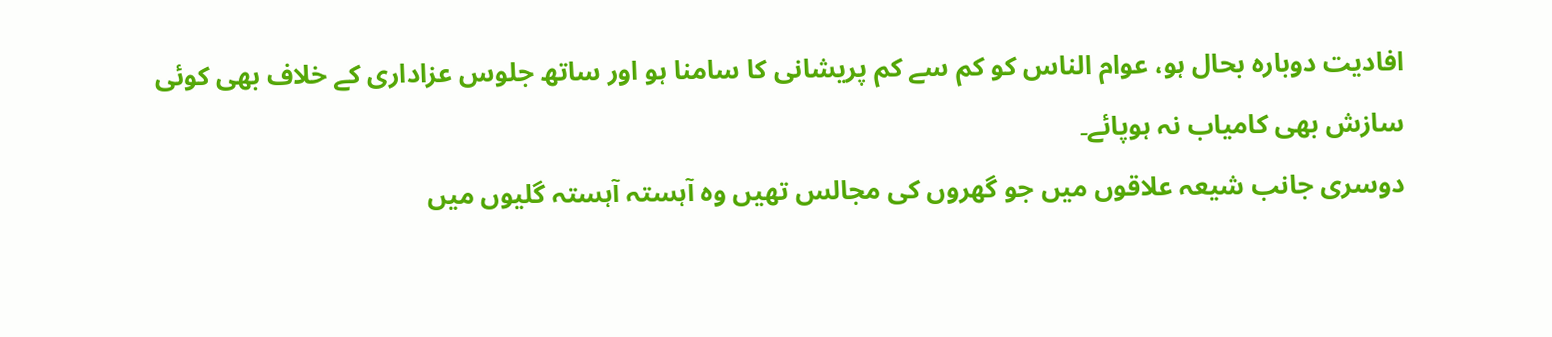افادیت دوبارہ بحال ہو، عوام الناس کو کم سے کم پریشانی کا سامنا ہو اور ساتھ جلوس عزاداری کے خلاف بھی کوئی سازش بھی کامیاب نہ ہوپائے۔
دوسری جانب شیعہ علاقوں میں جو گھروں کی مجالس تھیں وہ آہستہ آہستہ گلیوں میں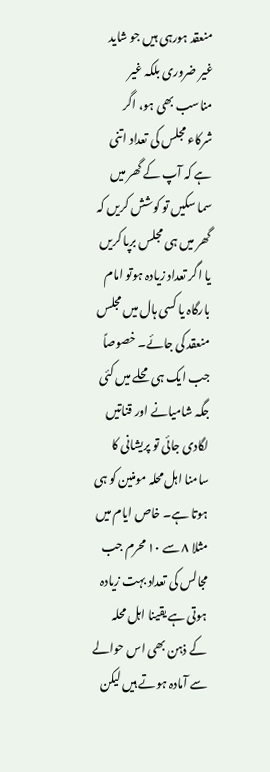منعقد ہورہی ہیں جو شاید غیر ضروری بلکہ غیر مناسب بھی ہو، اگر شرکاء مجلس کی تعداد اتنی ہے کہ آپ کے گھر میں سما سکیں تو کوشش کریں کہ گھر میں ہی مجلس برپا کریں یا اگر تعداد زیادہ ہوتو امام بارگاہ یا کسی ہال میں مجلس منعقد کی جائے۔ خصوصاً جب ایک ہی محلے میں کئی جگہ شامیانے اور قناتیں لگادی جائی تو پریشانی کا سامنا اہل محلہ مومنین کو ہی ہوتا ہے۔ خاص ایام میں مثلا ۸ سے ۱۰ محرم جب مجالس کی تعداد بہت زیادہ ہوتی ہے یقینا اہل محلہ کے ذہن بھی اس حوالے سے آمادہ ہوتے ہیں لیکن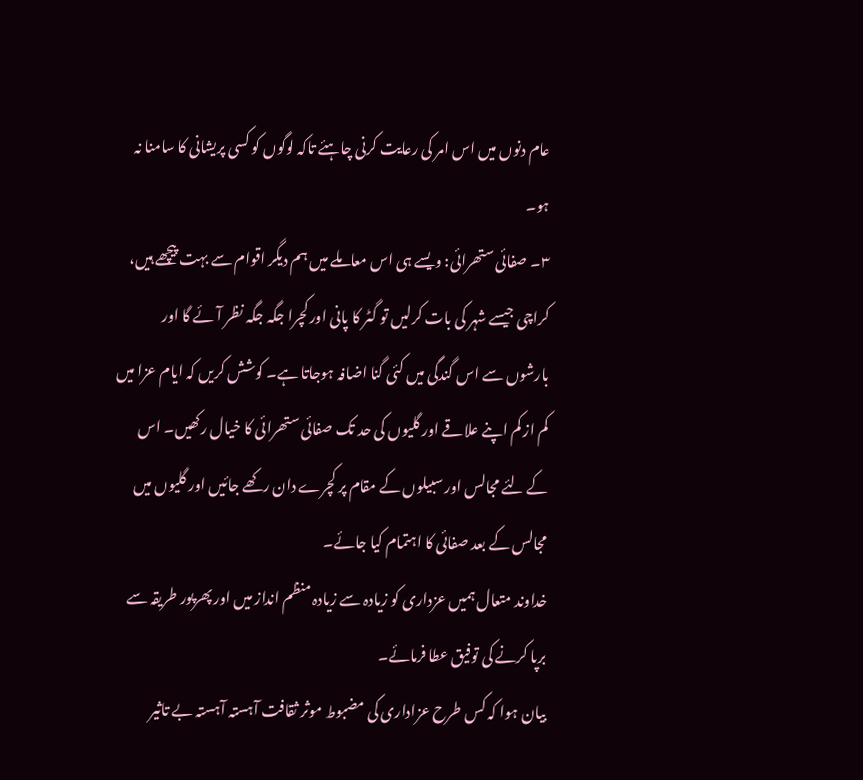عام دنوں میں اس امر کی رعایت کرنی چاہئے تاکہ لوگوں کو کسی پریشانی کا سامنا نہ ہو۔
۳۔ صفائی ستھرائی: ویسے ہی اس معاملے میں ہم دیگر اقوام سے بہت پیچھے ہیں، کراچی جیسے شہر کی بات کرلیں تو گٹر کا پانی اور کچرا جگہ جگہ نظر آئے گا اور بارشوں سے اس گندگی میں کئی گنا اضافہ ہوجاتا ہے۔ کوشش کریں کہ ایام عزا میں کم از کم اپنے علاقے اور گلیوں کی حد تک صفائی ستھرائی کا خیال رکھیں۔ اس کے لئے مجالس اور سبیلوں کے مقام پر کچرے دان رکھے جائیں اور گلیوں میں مجالس کے بعد صفائی کا اہتمام کیا جائے۔
خداوند متعال ہمیں عزداری کو زیادہ سے زیادہ منظم انداز میں اور پھرپور طریقہ سے برپا کرنے کی توفیق عطا فرمائے۔
بیان ہوا کہ کس طرح عزاداری کی مضبوط موثر ثقافت آہستہ آہستہ بے تاثیر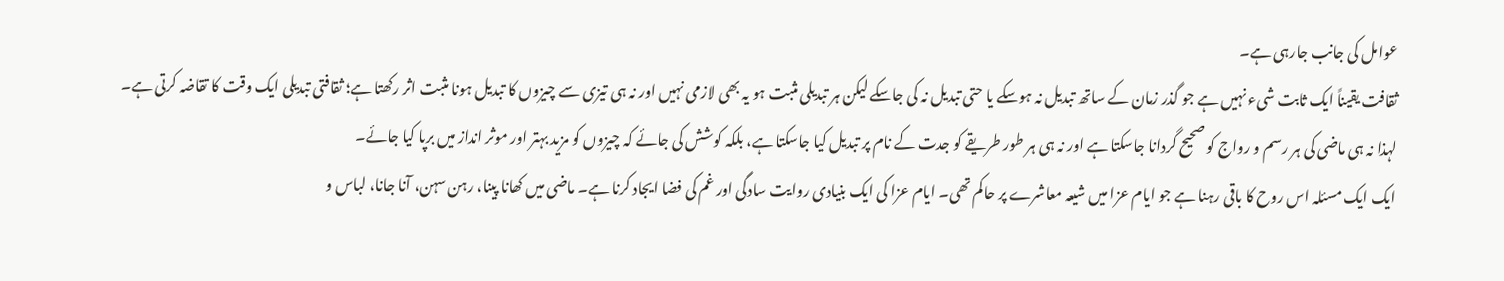عوامل کی جانب جارہی ہے۔
ثقافت یقیناً ایک ثابت شیء نہیں ہے جو گذر زمان کے ساتھ تبدیل نہ ہوسکے یا حتی تبدیل نہ کی جاسکے لیکن ہر تبدیلی مثبت ہو یہ بھی لازمی نہیں اور نہ ہی تیزی سے چیزوں کا تبدیل ہونا مثبت اثر رکھتا ہے؛ ثقافتی تبدیلی ایک وقت کا تقاضہ کرتی ہے۔
لہذا نہ ہی ماضی کی ہر رسم و رواج کو صحیح گردانا جاسکتا ہے اور نہ ہی ہر طور طریقے کو جدت کے نام پر تبدیل کیا جاسکتا ہے، بلکہ کوشش کی جائے کہ چیزوں کو مزید بہتر اور موثر انداز میں برپا کیا جائے۔
ایک ایک مسئلہ اس روح کا باقی رہنا ہے جو ایام عزا میں شیعہ معاشرے پر حاکم تھی۔ ایام عزا کی ایک بنیادی روایت سادگی اور غم کی فضا ایجاد کرنا ہے۔ ماضی میں کھانا پینا، رہن سہن، آنا جانا، لباس و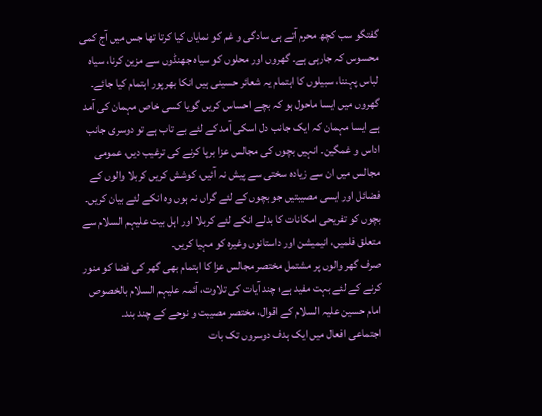گفتگو سب کچھ محرم آتے ہی سادگی و غم کو نمایاں کیا کرتا تھا جس میں آج کمی محسوس کہ جارہی ہے۔ گھروں اور محلوں کو سیاہ جھنڈوں سے مزین کرنا، سیاہ لباس پہننا، سبیلوں کا اہتمام یہ شعائر حسینی ہیں انکا بھرپور اہتمام کیا جائے۔
گھروں میں ایسا ماحول ہو کہ بچے احساس کریں گویا کسی خاص مہمان کی آمد ہے ایسا مہمان کہ ایک جانب دل اسکی آمد کے لئے بے تاب ہے تو دوسری جانب اداس و غمگین۔ انہیں بچوں کی مجالس عزا برپا کرنے کی ترغیب دیں، عمومی مجالس میں ان سے زیادہ سختی سے پیش نہ آئیں، کوشش کریں کربلا والوں کے فضائل اور ایسی مصیبتیں جو بچوں کے لئے گراں نہ ہوں وہ انکے لئے بیان کریں۔ بچوں کو تفریحی امکانات کا بدلے انکے لئے کربلا اور اہل بیت علیہم السلام سے متعلق فلمیں، انیمیشن اور داستانوں وغیرہ کو مہیا کریں۔
صرف گھر والوں پر مشتمل مختصر مجالس عزا کا اہتمام بھی گھر کی فضا کو منور کرنے کے لئے بہت مفید ہے؛ چند آیات کی تلاوت، آئمہ علیہم السلام بالخصوص امام حسین علیہ السلام کے اقوال، مختصر مصیبت و نوحے کے چند بند۔
اجتماعی افعال میں ایک ہدف دوسروں تک بات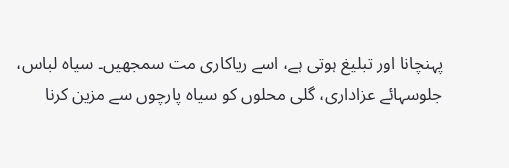پہنچانا اور تبلیغ ہوتی ہے، اسے ریاکاری مت سمجھیں۔ سیاہ لباس، جلوسہائے عزاداری، گلی محلوں کو سیاہ پارچوں سے مزین کرنا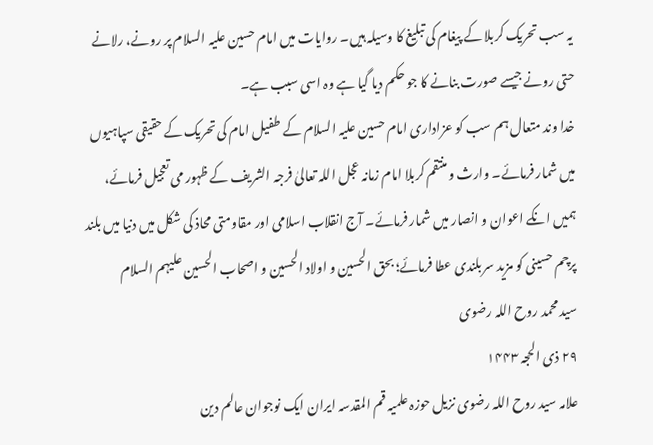یہ سب تحریک کربلا کے پیغام کی تبلیغ کا وسیلہ ہیں۔ روایات میں امام حسین علیہ السلام پر رونے، رلانے حتی رونے جیسے صورت بنانے کا جو حکم دیا گیا ہے وہ اسی سبب ہے۔
خدا وند متعال ہم سب کو عزاداری امام حسین علیہ السلام کے طفیل امام کی تحریک کے حقیقی سپاہیوں میں شمار فرمائے۔ وارث و منتقم کربلا امام زمانہ عجل اللہ تعالیٰ فرجہ الشریف کے ظہور می تعجیل فرمائے، ہمیں انکے اعوان و انصار میں شمار فرمائے۔ آج انقلاب اسلامی اور مقاومتی محاذ کی شکل میں دنیا میں بلند پرچم حسینی کو مزید سربلندی عطا فرمائے؛ بحق الحسین و اولاد الحسین و اصحاب الحسین علیہم السلام
سید محمد روح اللہ رضوی
۲۹ ذی الحجہ ۱۴۴۳
علامہ سید روح اللہ رضوی نزیل حوزہ علمیہ قم المقدسہ ایران ایک نوجوان عالم دین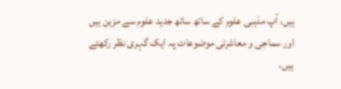ہیں، آپ مذہبی علوم کے ساتھ ساتھ جدید علوم سے مزین ہیں اور سماجی و معاشرتی موضوعات پہ ایک گہری نظر رکھتے ہیں،